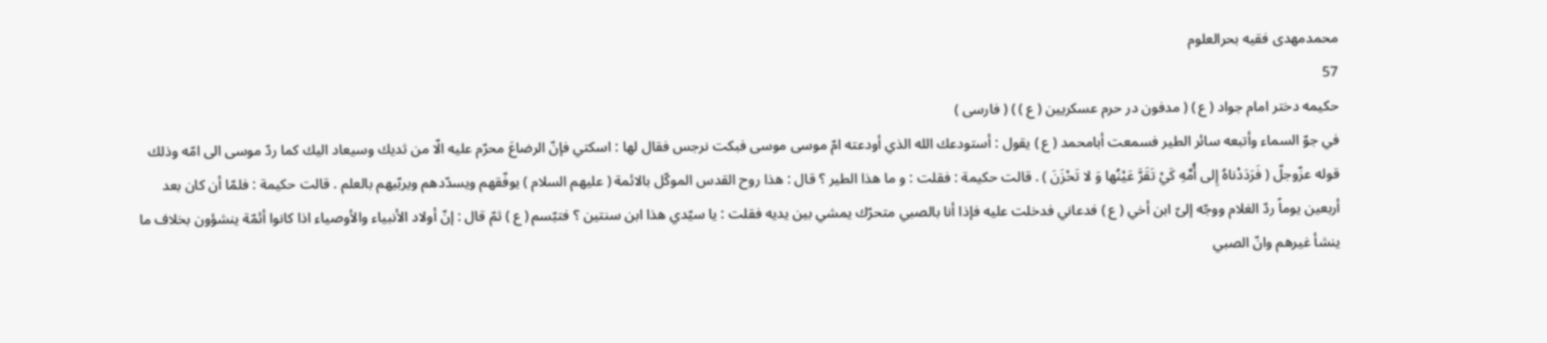محمدمهدى فقيه بحرالعلوم
57
حكيمه دختر امام جواد ( ع ) ( مدفون در حرم عسكريين ( ع ) ) ( فارسى )
في جوّ السماء وأتبعه سائر الطير فسمعت أبامحمد ( ع ) يقول : أستودعك الله الذي أودعته امّ موسى موسى فبكت نرجس فقال لها : اسكتي فإنّ الرضاعَ محرّم عليه الّا من ثديك وسيعاد اليك كما ردّ موسى الى امّه وذلك قوله عزّوجلّ ( فَرَدَدْناهُ إِلى أُمِّهِ كَيْ تَقَرَّ عَيْنُها وَ لا تَحْزَنَ ) . قالت حكيمة : فقلت : و ما هذا الطير ؟ قال : هذا روح القدس الموكّل بالائمة ( عليهم السلام ) يوفّقهم ويسدّدهم ويربّيهم بالعلم . قالت حكيمة : فلمّا أن كان بعد أربعين يوماً ردّ الغلام ووجّه إلىّ ابن أخي ( ع ) فدعاني فدخلت عليه فإذا أنا بالصبي متحرّك يمشي بين يديه فقلت : يا سيّدي هذا ابن سنتين ؟ فتبّسم ( ع ) ثمّ قال : إنّ أولاد الأنبياء والأوصياء اذا كانوا أئمّة ينشؤون بخلاف ما ينشأ غيرهم وانّ الصبي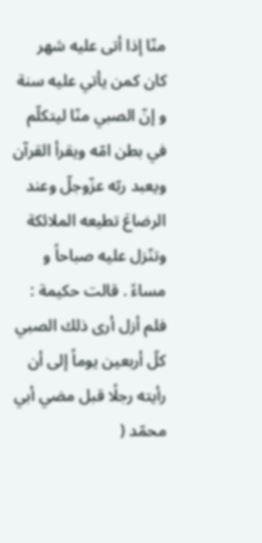منّا إذا أتى عليه شهر كان كمن يأتي عليه سنة و إنّ الصبي منّا ليتكلّم في بطن امّه ويقرأ القرآن ويعبد ربّه عزّوجلّ وعند الرضاعَ تطيعه الملائكة وتنّزل عليه صباحاً و مساءً . قالت حكيمة : فلم أزل أرى ذلك الصبي كلّ أربعين يوماً إلى أن رأيته رجلًا قبل مضي أبي محمّد (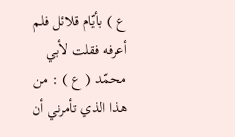ع ) بأيّام قلائل فلم أعرفه فقلت لأبي محمّد ( ع ) : من هذا الذي تأمرني أن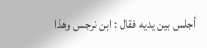أجلس بين يديه فقال : ابن نرجس وهذا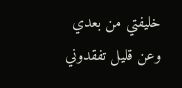خليفتي من بعدي وعن قليل تفقدوني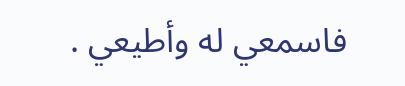فاسمعي له وأطيعي .